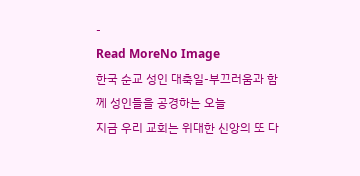-
Read MoreNo Image
한국 순교 성인 대축일-부끄러움과 함께 성인들을 공경하는 오늘
지금 우리 교회는 위대한 신앙의 또 다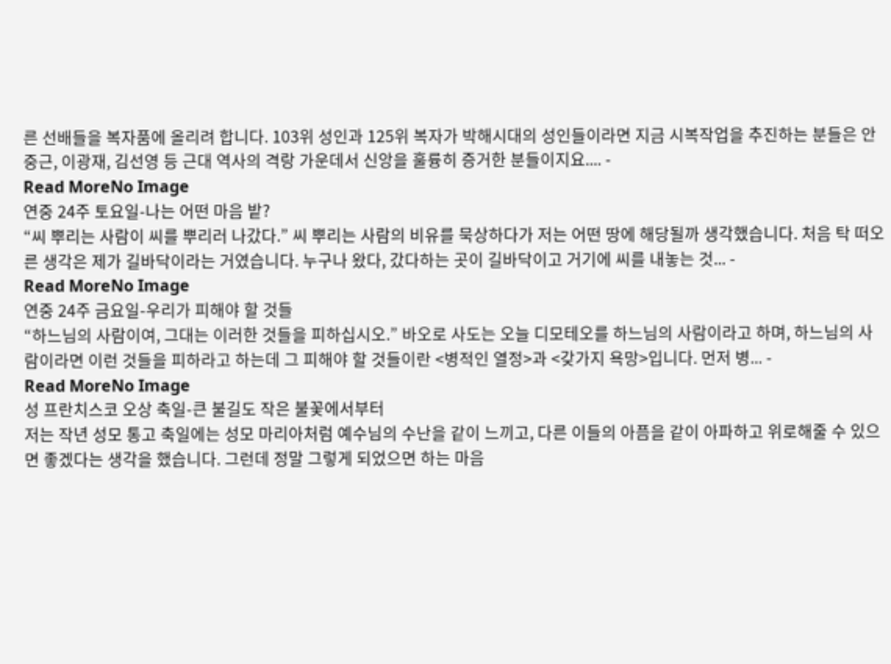른 선배들을 복자품에 올리려 합니다. 103위 성인과 125위 복자가 박해시대의 성인들이라면 지금 시복작업을 추진하는 분들은 안중근, 이광재, 김선영 등 근대 역사의 격랑 가운데서 신앙을 훌륭히 증거한 분들이지요.... -
Read MoreNo Image
연중 24주 토요일-나는 어떤 마음 밭?
“씨 뿌리는 사람이 씨를 뿌리러 나갔다.” 씨 뿌리는 사람의 비유를 묵상하다가 저는 어떤 땅에 해당될까 생각했습니다. 처음 탁 떠오른 생각은 제가 길바닥이라는 거였습니다. 누구나 왔다, 갔다하는 곳이 길바닥이고 거기에 씨를 내놓는 것... -
Read MoreNo Image
연중 24주 금요일-우리가 피해야 할 것들
“하느님의 사람이여, 그대는 이러한 것들을 피하십시오.” 바오로 사도는 오늘 디모테오를 하느님의 사람이라고 하며, 하느님의 사람이라면 이런 것들을 피하라고 하는데 그 피해야 할 것들이란 <병적인 열정>과 <갖가지 욕망>입니다. 먼저 병... -
Read MoreNo Image
성 프란치스코 오상 축일-큰 불길도 작은 불꽃에서부터
저는 작년 성모 통고 축일에는 성모 마리아처럼 예수님의 수난을 같이 느끼고, 다른 이들의 아픔을 같이 아파하고 위로해줄 수 있으면 좋겠다는 생각을 했습니다. 그런데 정말 그렇게 되었으면 하는 마음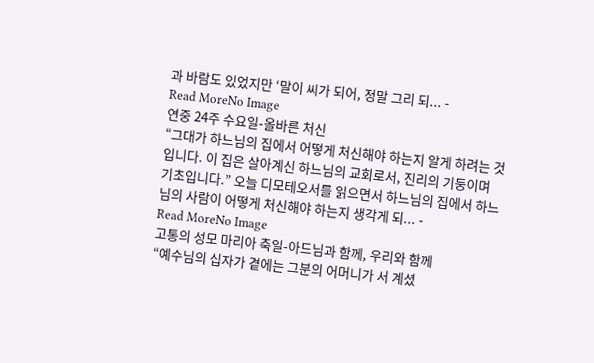과 바람도 있었지만 ‘말이 씨가 되어, 정말 그리 되... -
Read MoreNo Image
연중 24주 수요일-올바른 처신
“그대가 하느님의 집에서 어떻게 처신해야 하는지 알게 하려는 것입니다. 이 집은 살아계신 하느님의 교회로서, 진리의 기둥이며 기초입니다.” 오늘 디모테오서를 읽으면서 하느님의 집에서 하느님의 사람이 어떻게 처신해야 하는지 생각게 되... -
Read MoreNo Image
고통의 성모 마리아 축일-아드님과 함께, 우리와 함께
“예수님의 십자가 곁에는 그분의 어머니가 서 계셨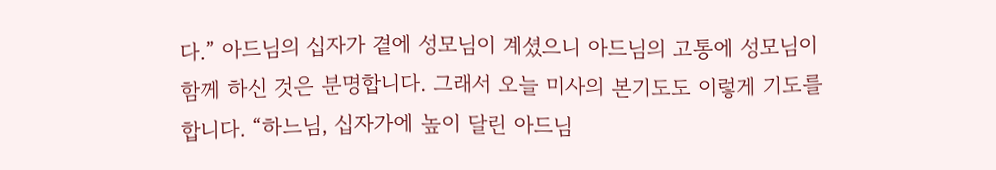다.” 아드님의 십자가 곁에 성모님이 계셨으니 아드님의 고통에 성모님이 함께 하신 것은 분명합니다. 그래서 오늘 미사의 본기도도 이렇게 기도를 합니다. “하느님, 십자가에 높이 달린 아드님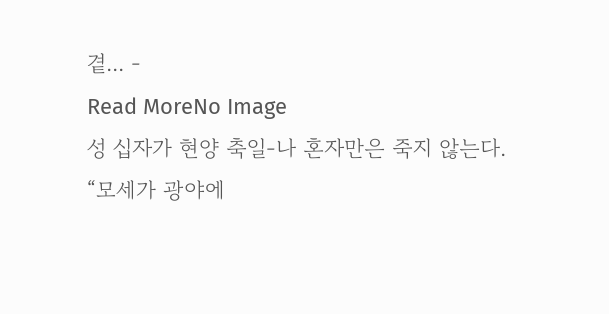곁... -
Read MoreNo Image
성 십자가 현양 축일-나 혼자만은 죽지 않는다.
“모세가 광야에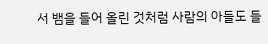서 뱀을 들어 올린 것처럼 사람의 아들도 들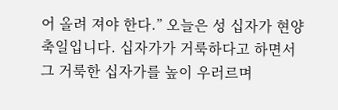어 올려 져야 한다.” 오늘은 성 십자가 현양 축일입니다. 십자가가 거룩하다고 하면서 그 거룩한 십자가를 높이 우러르며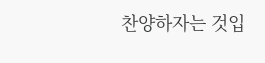찬양하자는 것입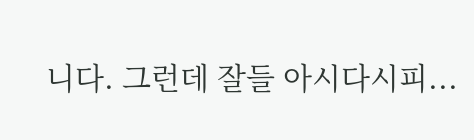니다. 그런데 잘들 아시다시피...